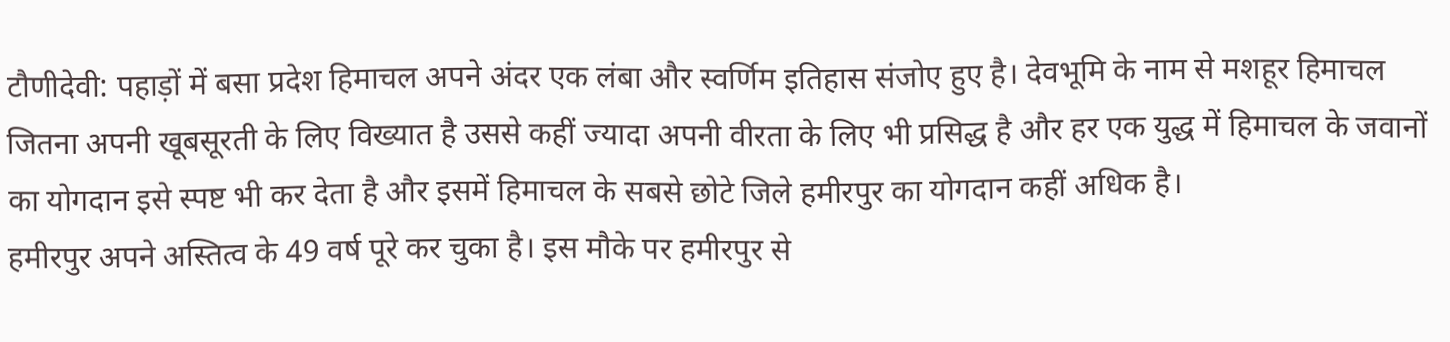टौणीदेवी: पहाड़ों में बसा प्रदेश हिमाचल अपने अंदर एक लंबा और स्वर्णिम इतिहास संजोए हुए है। देवभूमि के नाम से मशहूर हिमाचल जितना अपनी खूबसूरती के लिए विख्यात है उससे कहीं ज्यादा अपनी वीरता के लिए भी प्रसिद्ध है और हर एक युद्ध में हिमाचल के जवानों का योगदान इसे स्पष्ट भी कर देता है और इसमें हिमाचल के सबसे छोटे जिले हमीरपुर का योगदान कहीं अधिक है।
हमीरपुर अपने अस्तित्व के 49 वर्ष पूरे कर चुका है। इस मौके पर हमीरपुर से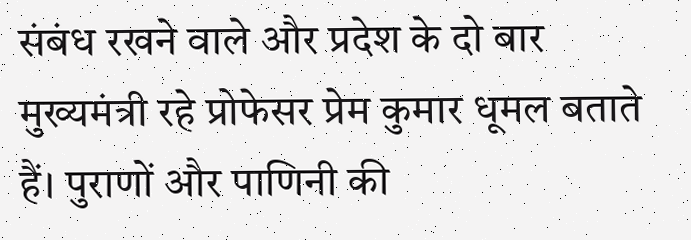संबंध रखने वाले और प्रदेश के दो बार मुख्यमंत्री रहे प्रोफेसर प्रेम कुमार धूमल बताते हैं। पुराणों और पाणिनी की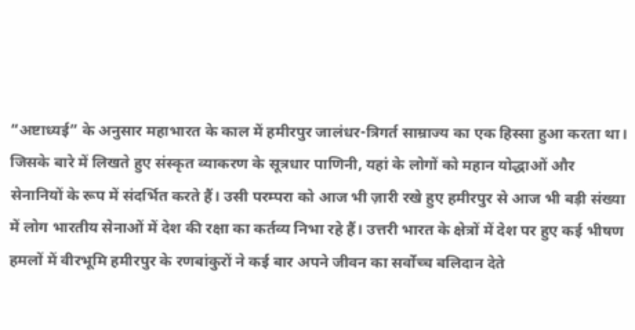“अष्टाध्यई” के अनुसार महाभारत के काल में हमीरपुर जालंधर-त्रिगर्त साम्राज्य का एक हिस्सा हुआ करता था। जिसके बारे में लिखते हुए संस्कृत व्याकरण के सूत्रधार पाणिनी, यहां के लोगों को महान योद्धाओं और सेनानियों के रूप में संदर्भित करते हैं। उसी परम्परा को आज भी ज़ारी रखे हुए हमीरपुर से आज भी बड़ी संख्या में लोग भारतीय सेनाओं में देश की रक्षा का कर्तव्य निभा रहे हैं। उत्तरी भारत के क्षेत्रों में देश पर हुए कई भीषण हमलों में वीरभूमि हमीरपुर के रणबांकुरों ने कई बार अपने जीवन का सर्वोच्च बलिदान देते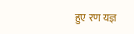हुए रण यज्ञ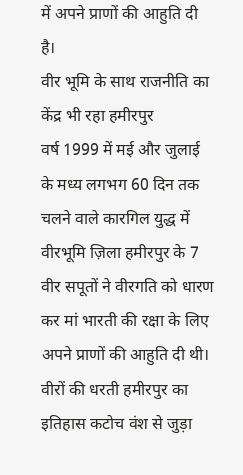में अपने प्राणों की आहुति दी है।
वीर भूमि के साथ राजनीति का केंद्र भी रहा हमीरपुर
वर्ष 1999 में मई और जुलाई के मध्य लगभग 60 दिन तक चलने वाले कारगिल युद्ध में वीरभूमि ज़िला हमीरपुर के 7 वीर सपूतों ने वीरगति को धारण कर मां भारती की रक्षा के लिए अपने प्राणों की आहुति दी थी। वीरों की धरती हमीरपुर का इतिहास कटोच वंश से जुड़ा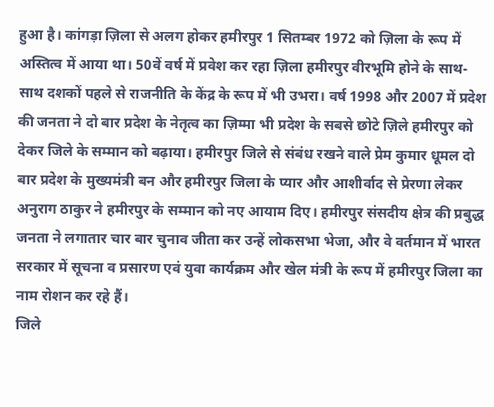हुआ है। कांगड़ा ज़िला से अलग होकर हमीरपुर 1 सितम्बर 1972 को ज़िला के रूप में अस्तित्व में आया था। 50वें वर्ष में प्रवेश कर रहा ज़िला हमीरपुर वीरभूमि होने के साथ-साथ दशकों पहले से राजनीति के केंद्र के रूप में भी उभरा। वर्ष 1998 और 2007 में प्रदेश की जनता ने दो बार प्रदेश के नेतृत्व का ज़िम्मा भी प्रदेश के सबसे छोटे ज़िले हमीरपुर को देकर जिले के सम्मान को बढ़ाया। हमीरपुर जिले से संबंध रखने वाले प्रेम कुमार धूमल दो बार प्रदेश के मुख्यमंत्री बन और हमीरपुर जिला के प्यार और आशीर्वाद से प्रेरणा लेकर अनुराग ठाकुर ने हमीरपुर के सम्मान को नए आयाम दिए। हमीरपुर संसदीय क्षेत्र की प्रबुद्ध जनता ने लगातार चार बार चुनाव जीता कर उन्हें लोकसभा भेजा, और वे वर्तमान में भारत सरकार में सूचना व प्रसारण एवं युवा कार्यक्रम और खेल मंत्री के रूप में हमीरपुर जिला का नाम रोशन कर रहे हैं।
जिले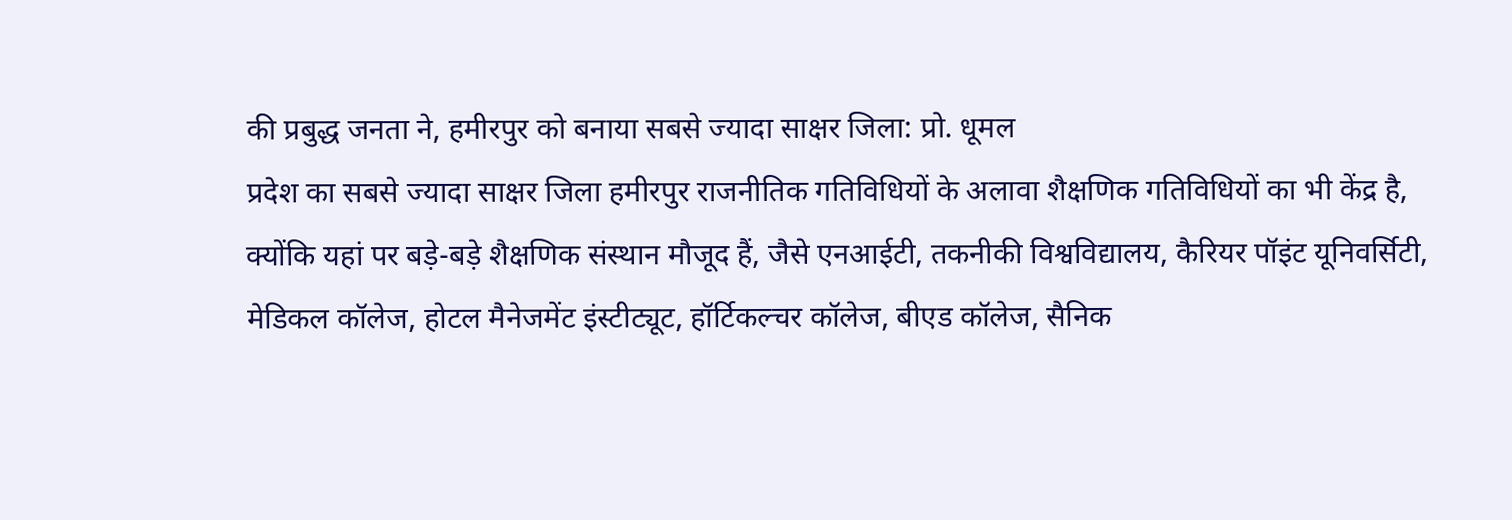की प्रबुद्ध जनता ने, हमीरपुर को बनाया सबसे ज्यादा साक्षर जिला: प्रो. धूमल
प्रदेश का सबसे ज्यादा साक्षर जिला हमीरपुर राजनीतिक गतिविधियों के अलावा शैक्षणिक गतिविधियों का भी केंद्र है, क्योंकि यहां पर बड़े-बड़े शैक्षणिक संस्थान मौजूद हैं, जैसे एनआईटी, तकनीकी विश्वविद्यालय, कैरियर पॉइंट यूनिवर्सिटी, मेडिकल कॉलेज, होटल मैनेजमेंट इंस्टीट्यूट, हॉर्टिकल्चर कॉलेज, बीएड कॉलेज, सैनिक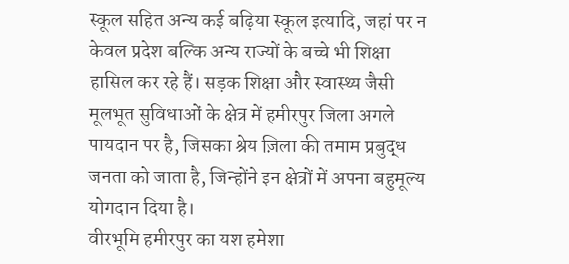स्कूल सहित अन्य कई बढ़िया स्कूल इत्यादि, जहां पर न केवल प्रदेश बल्कि अन्य राज्यों के बच्चे भी शिक्षा हासिल कर रहे हैं। सड़क शिक्षा और स्वास्थ्य जैसी मूलभूत सुविधाओं के क्षेत्र में हमीरपुर जिला अगले पायदान पर है, जिसका श्रेय ज़िला की तमाम प्रबुद्ध जनता को जाता है, जिन्होंने इन क्षेत्रों में अपना बहुमूल्य योगदान दिया है।
वीरभूमि हमीरपुर का यश हमेशा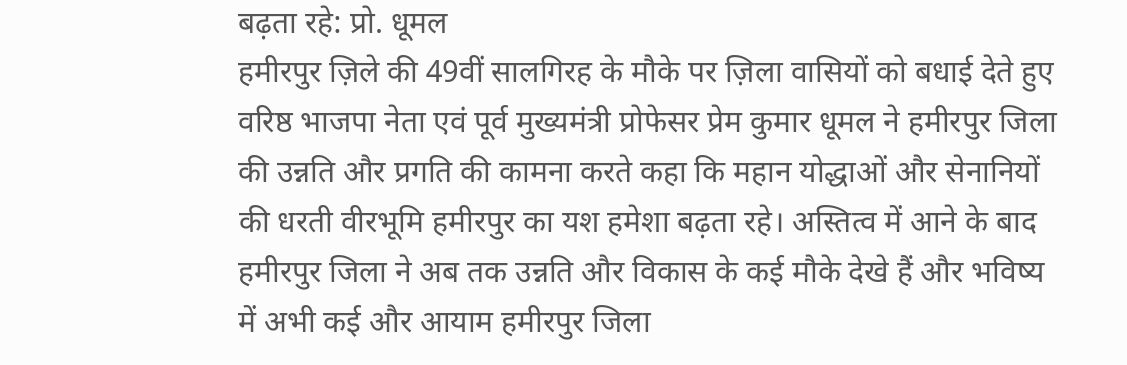बढ़ता रहे: प्रो. धूमल
हमीरपुर ज़िले की 49वीं सालगिरह के मौके पर ज़िला वासियों को बधाई देते हुए वरिष्ठ भाजपा नेता एवं पूर्व मुख्यमंत्री प्रोफेसर प्रेम कुमार धूमल ने हमीरपुर जिला की उन्नति और प्रगति की कामना करते कहा कि महान योद्धाओं और सेनानियों की धरती वीरभूमि हमीरपुर का यश हमेशा बढ़ता रहे। अस्तित्व में आने के बाद हमीरपुर जिला ने अब तक उन्नति और विकास के कई मौके देखे हैं और भविष्य में अभी कई और आयाम हमीरपुर जिला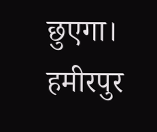छुएगा। हमीरपुर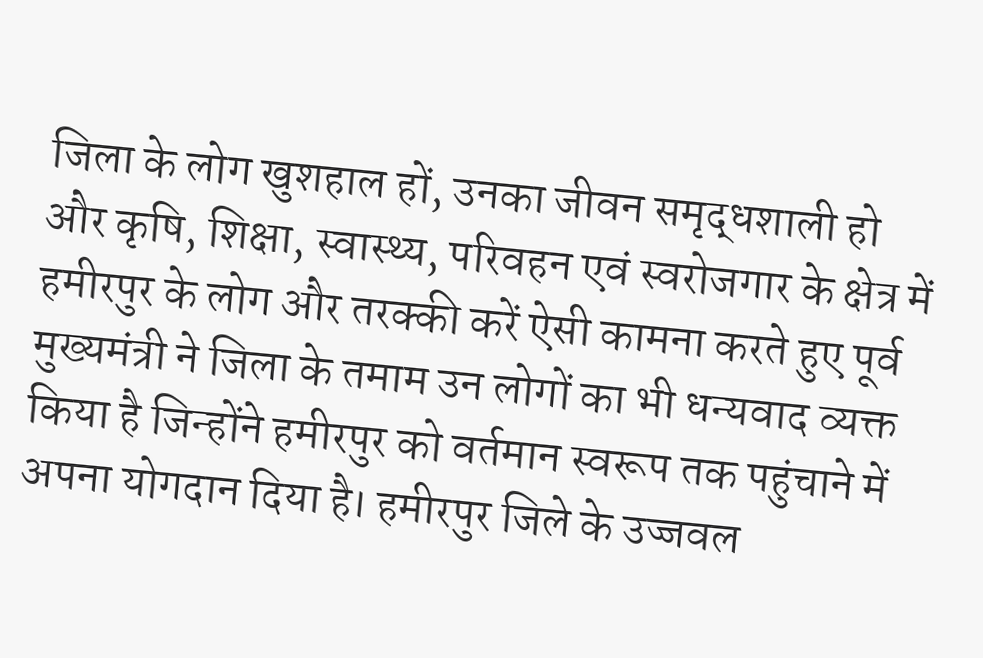जिला के लोग खुशहाल हों, उनका जीवन समृद्धशाली हो और कृषि, शिक्षा, स्वास्थ्य, परिवहन एवं स्वरोजगार के क्षेत्र में हमीरपुर के लोग और तरक्की करें ऐसी कामना करते हुए पूर्व मुख्यमंत्री ने जिला के तमाम उन लोगों का भी धन्यवाद व्यक्त किया है जिन्होंने हमीरपुर को वर्तमान स्वरूप तक पहुंचाने में अपना योगदान दिया है। हमीरपुर जिले के उज्जवल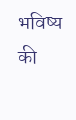भविष्य की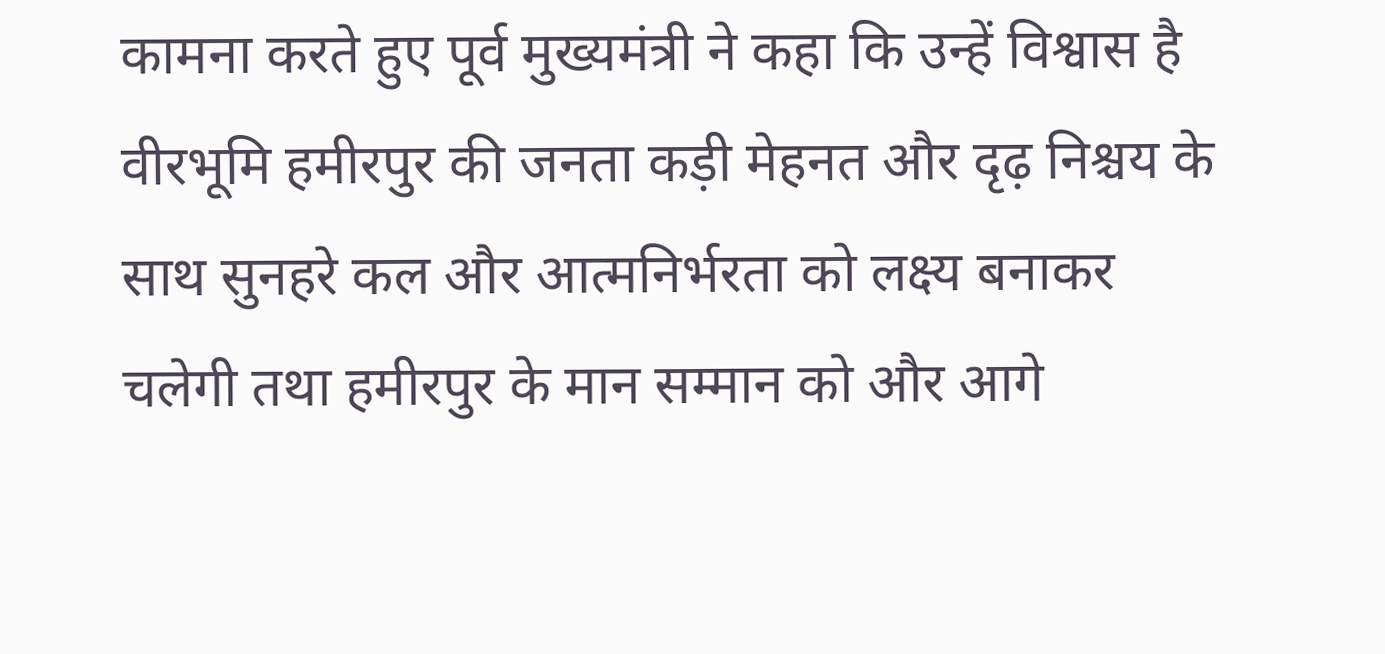कामना करते हुए पूर्व मुख्यमंत्री ने कहा कि उन्हें विश्वास है वीरभूमि हमीरपुर की जनता कड़ी मेहनत और दृढ़ निश्चय के साथ सुनहरे कल और आत्मनिर्भरता को लक्ष्य बनाकर चलेगी तथा हमीरपुर के मान सम्मान को और आगे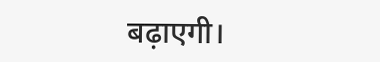बढ़ाएगी।